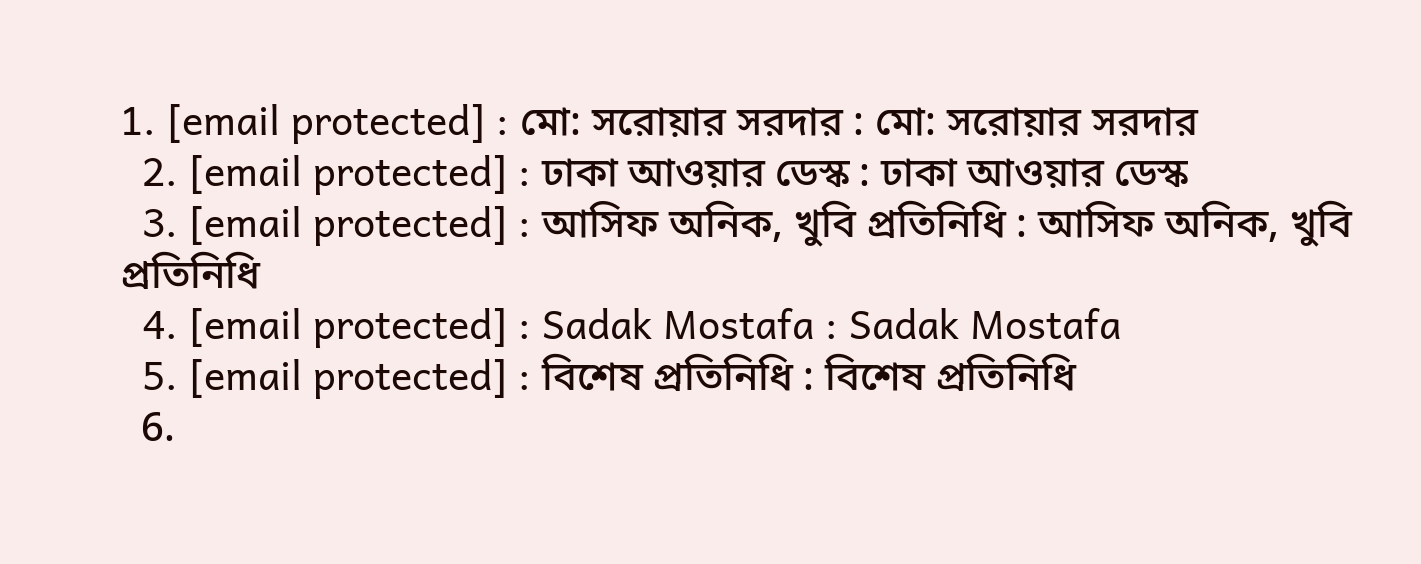1. [email protected] : মো: সরোয়ার সরদার : মো: সরোয়ার সরদার
  2. [email protected] : ঢাকা আওয়ার ডেস্ক : ঢাকা আওয়ার ডেস্ক
  3. [email protected] : আসিফ অনিক, খুবি প্রতিনিধি : আসিফ অনিক, খুবি প্রতিনিধি
  4. [email protected] : Sadak Mostafa : Sadak Mostafa
  5. [email protected] : বিশেষ প্রতিনিধি : বিশেষ প্রতিনিধি
  6.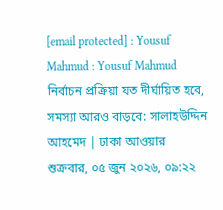[email protected] : Yousuf Mahmud : Yousuf Mahmud
নির্বাচন প্রক্রিয়া যত দীর্ঘায়িত হবে, সমস্যা আরও বাড়বে: সালাহউদ্দিন আহমেদ | ঢাকা আওয়ার
শুক্রবার, ০৫ জুন ২০২৬, ০৯:২২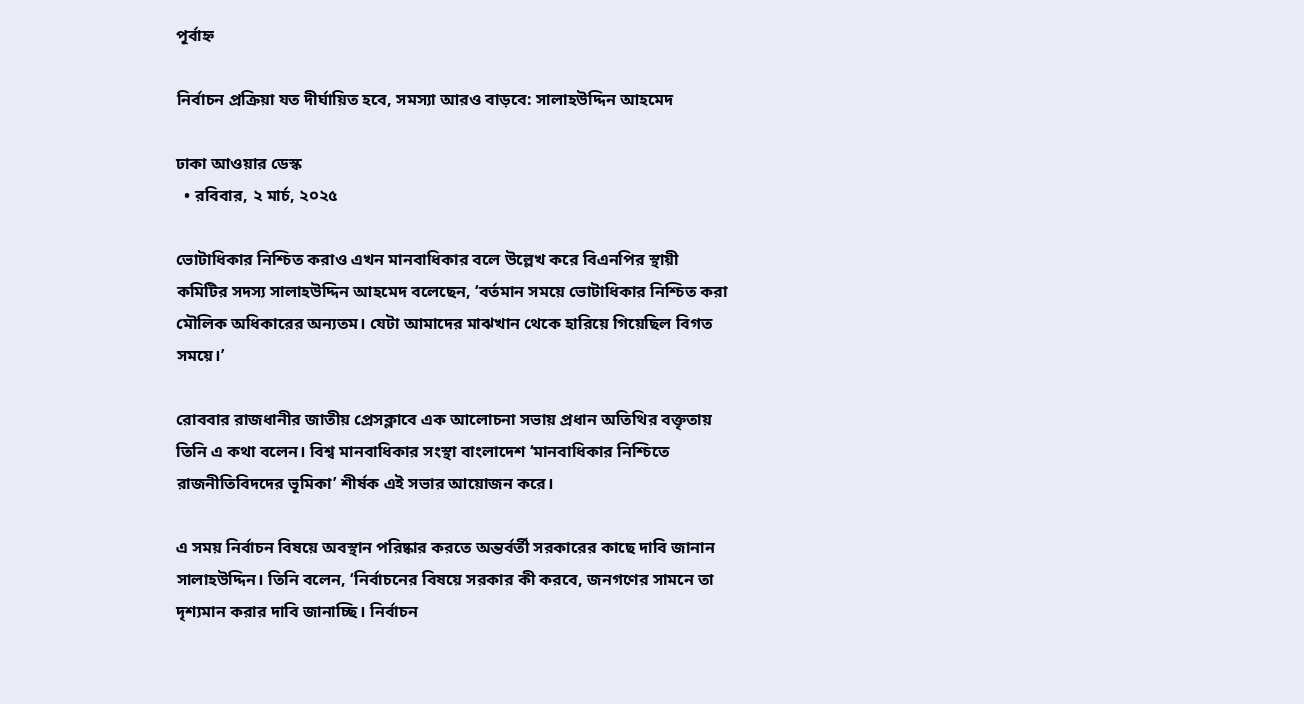পূর্বাহ্ন

নির্বাচন প্রক্রিয়া যত দীর্ঘায়িত হবে, সমস্যা আরও বাড়বে: সালাহউদ্দিন আহমেদ

ঢাকা আওয়ার ডেস্ক
  • রবিবার, ২ মার্চ, ২০২৫

ভোটাধিকার নিশ্চিত করাও এখন মানবাধিকার বলে উল্লেখ করে বিএনপির স্থায়ী কমিটির সদস্য সালাহউদ্দিন আহমেদ বলেছেন, ‘বর্তমান সময়ে ভোটাধিকার নিশ্চিত করা মৌলিক অধিকারের অন্যতম। যেটা আমাদের মাঝখান থেকে হারিয়ে গিয়েছিল বিগত সময়ে।’

রোববার রাজধানীর জাতীয় প্রেসক্লাবে এক আলোচনা সভায় প্রধান অতিথির বক্তৃতায় তিনি এ কথা বলেন। বিশ্ব মানবাধিকার সংস্থা বাংলাদেশ ‘মানবাধিকার নিশ্চিতে রাজনীতিবিদদের ভূমিকা’ শীর্ষক এই সভার আয়োজন করে।

এ সময় নির্বাচন বিষয়ে অবস্থান পরিষ্কার করতে অন্তর্বর্তী সরকারের কাছে দাবি জানান সালাহউদ্দিন। তিনি বলেন, ‘নির্বাচনের বিষয়ে সরকার কী করবে, জনগণের সামনে তা দৃশ্যমান করার দাবি জানাচ্ছি। নির্বাচন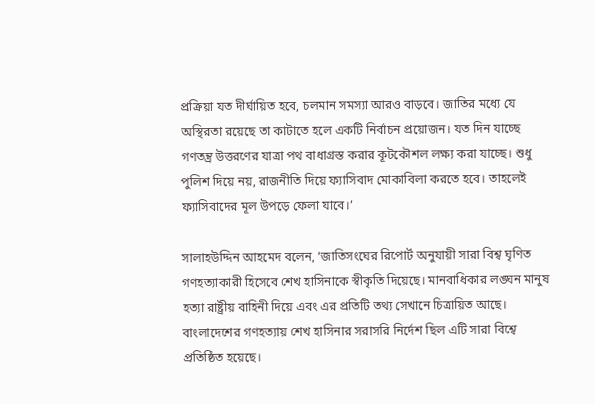প্রক্রিয়া যত দীর্ঘায়িত হবে, চলমান সমস্যা আরও বাড়বে। জাতির মধ্যে যে অস্থিরতা রয়েছে তা কাটাতে হলে একটি নির্বাচন প্রয়োজন। যত দিন যাচ্ছে গণতন্ত্র উত্তরণের যাত্রা পথ বাধাগ্রস্ত করার কূটকৌশল লক্ষ্য করা যাচ্ছে। শুধু পুলিশ দিয়ে নয়, রাজনীতি দিয়ে ফ্যাসিবাদ মোকাবিলা করতে হবে। তাহলেই ফ্যাসিবাদের মূল উপড়ে ফেলা যাবে।’

সালাহউদ্দিন আহমেদ বলেন, ‘জাতিসংঘের রিপোর্ট অনুযায়ী সারা বিশ্ব ঘৃণিত গণহত্যাকারী হিসেবে শেখ হাসিনাকে স্বীকৃতি দিয়েছে। মানবাধিকার লঙ্ঘন মানুষ হত্যা রাষ্ট্রীয় বাহিনী দিয়ে এবং এর প্রতিটি তথ্য সেখানে চিত্রায়িত আছে। বাংলাদেশের গণহত্যায় শেখ হাসিনার সরাসরি নির্দেশ ছিল এটি সারা বিশ্বে প্রতিষ্ঠিত হয়েছে।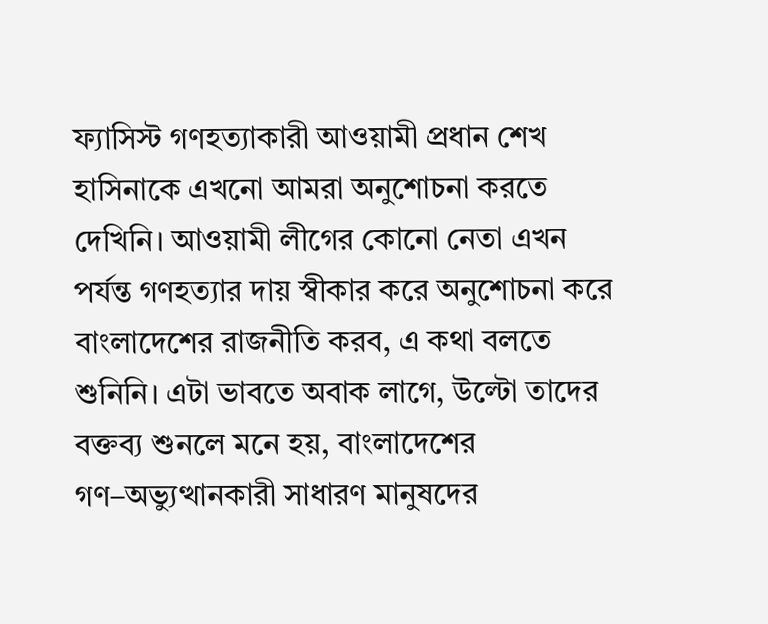ফ্যাসিস্ট গণহত্যাকারী আওয়ামী প্রধান শেখ হাসিনাকে এখনো আমরা অনুশোচনা করতে দেখিনি। আওয়ামী লীগের কোনো নেতা এখন পর্যন্ত গণহত্যার দায় স্বীকার করে অনুশোচনা করে বাংলাদেশের রাজনীতি করব, এ কথা বলতে শুনিনি। এটা ভাবতে অবাক লাগে, উল্টো তাদের বক্তব্য শুনলে মনে হয়, বাংলাদেশের গণ–অভ্যুত্থানকারী সাধারণ মানুষদের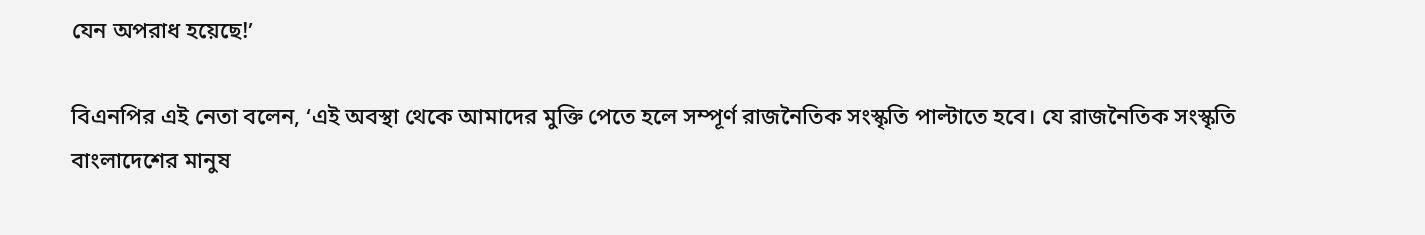যেন অপরাধ হয়েছে!’

বিএনপির এই নেতা বলেন, ‘এই অবস্থা থেকে আমাদের মুক্তি পেতে হলে সম্পূর্ণ রাজনৈতিক সংস্কৃতি পাল্টাতে হবে। যে রাজনৈতিক সংস্কৃতি বাংলাদেশের মানুষ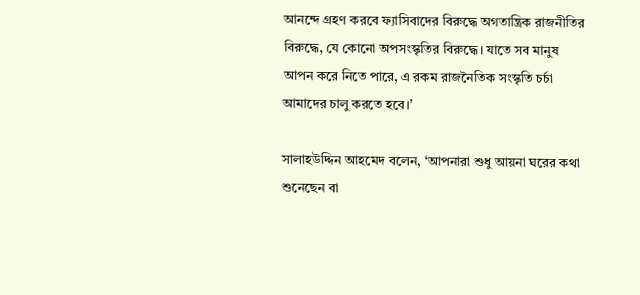আনন্দে গ্রহণ করবে ফ্যাসিবাদের বিরুদ্ধে অগতান্ত্রিক রাজনীতির বিরুদ্ধে, যে কোনো অপসংস্কৃতির বিরুদ্ধে। যাতে সব মানুষ আপন করে নিতে পারে, এ রকম রাজনৈতিক সংস্কৃতি চর্চা আমাদের চালু করতে হবে।’

সালাহউদ্দিন আহমেদ বলেন, ‘আপনারা শুধু আয়না ঘরের কথা শুনেছেন বা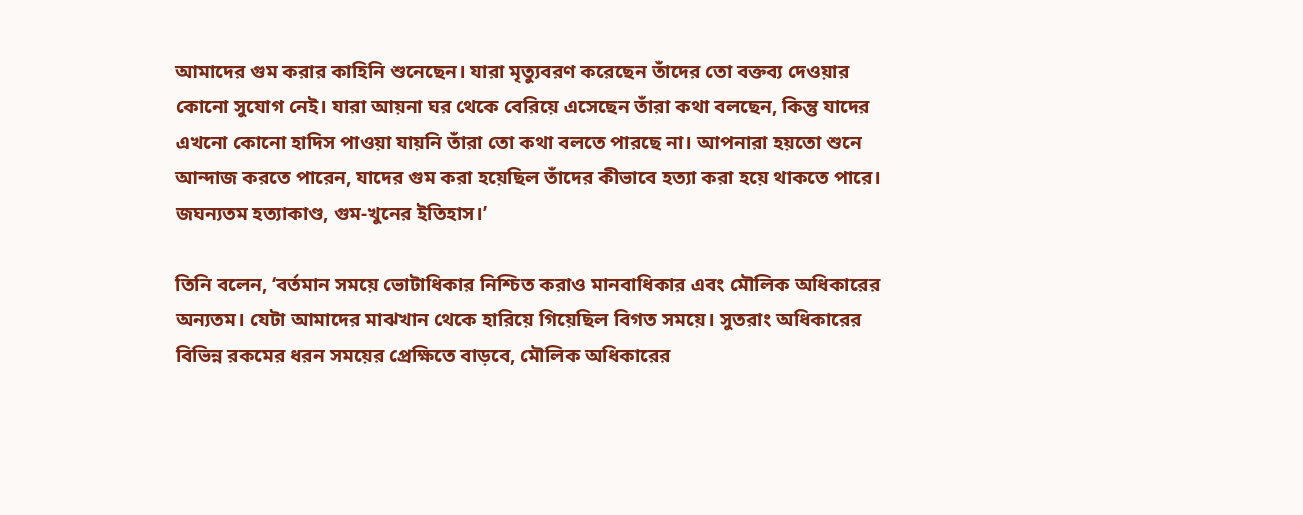আমাদের গুম করার কাহিনি শুনেছেন। যারা মৃত্যুবরণ করেছেন তাঁদের তো বক্তব্য দেওয়ার কোনো সুযোগ নেই। যারা আয়না ঘর থেকে বেরিয়ে এসেছেন তাঁরা কথা বলছেন, কিন্তু যাদের এখনো কোনো হাদিস পাওয়া যায়নি তাঁরা তো কথা বলতে পারছে না। আপনারা হয়তো শুনে আন্দাজ করতে পারেন, যাদের গুম করা হয়েছিল তাঁদের কীভাবে হত্যা করা হয়ে থাকতে পারে। জঘন্যতম হত্যাকাণ্ড, গুম-খুনের ইতিহাস।’

তিনি বলেন, ‘বর্তমান সময়ে ভোটাধিকার নিশ্চিত করাও মানবাধিকার এবং মৌলিক অধিকারের অন্যতম। যেটা আমাদের মাঝখান থেকে হারিয়ে গিয়েছিল বিগত সময়ে। সুতরাং অধিকারের বিভিন্ন রকমের ধরন সময়ের প্রেক্ষিতে বাড়বে, মৌলিক অধিকারের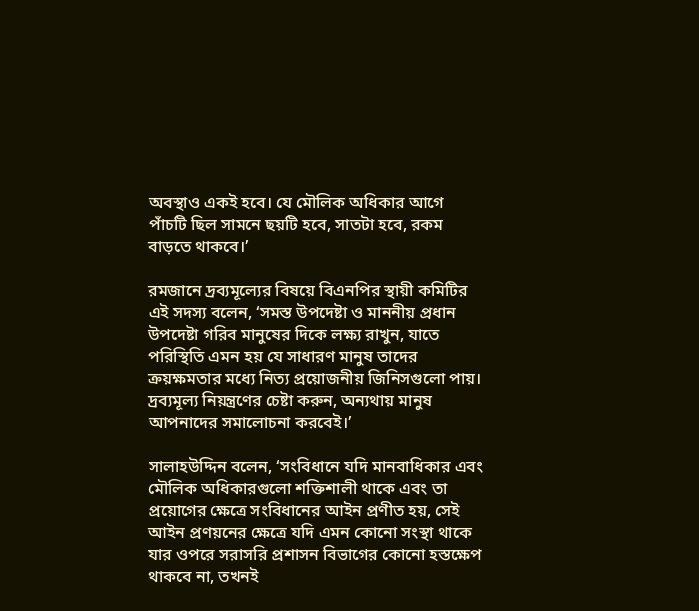অবস্থাও একই হবে। যে মৌলিক অধিকার আগে পাঁচটি ছিল সামনে ছয়টি হবে, সাতটা হবে, রকম বাড়তে থাকবে।’

রমজানে দ্রব্যমূল্যের বিষয়ে বিএনপির স্থায়ী কমিটির এই সদস্য বলেন, ‘সমস্ত উপদেষ্টা ও মাননীয় প্রধান উপদেষ্টা গরিব মানুষের দিকে লক্ষ্য রাখুন, যাতে পরিস্থিতি এমন হয় যে সাধারণ মানুষ তাদের ক্রয়ক্ষমতার মধ্যে নিত্য প্রয়োজনীয় জিনিসগুলো পায়। দ্রব্যমূল্য নিয়ন্ত্রণের চেষ্টা করুন, অন্যথায় মানুষ আপনাদের সমালোচনা করবেই।’

সালাহউদ্দিন বলেন, ‘সংবিধানে যদি মানবাধিকার এবং মৌলিক অধিকারগুলো শক্তিশালী থাকে এবং তা প্রয়োগের ক্ষেত্রে সংবিধানের আইন প্রণীত হয়, সেই আইন প্রণয়নের ক্ষেত্রে যদি এমন কোনো সংস্থা থাকে যার ওপরে সরাসরি প্রশাসন বিভাগের কোনো হস্তক্ষেপ থাকবে না, তখনই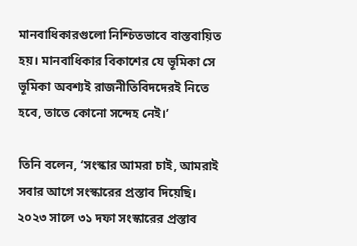মানবাধিকারগুলো নিশ্চিতভাবে বাস্তবায়িত হয়। মানবাধিকার বিকাশের যে ভূমিকা সে ভূমিকা অবশ্যই রাজনীতিবিদদেরই নিতে হবে, তাতে কোনো সন্দেহ নেই।’

তিনি বলেন, ‘সংস্কার আমরা চাই, আমরাই সবার আগে সংস্কারের প্রস্তাব দিয়েছি। ২০২৩ সালে ৩১ দফা সংস্কারের প্রস্তাব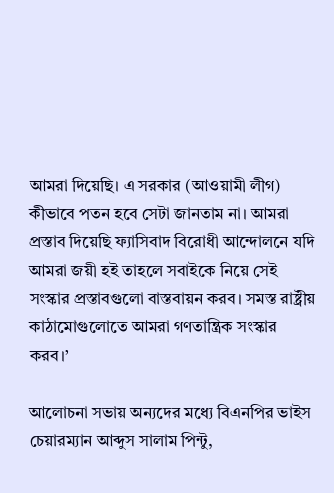আমরা দিয়েছি। এ সরকার (আওয়ামী লীগ) কীভাবে পতন হবে সেটা জানতাম না। আমরা প্রস্তাব দিয়েছি ফ্যাসিবাদ বিরোধী আন্দোলনে যদি আমরা জয়ী হই তাহলে সবাইকে নিয়ে সেই সংস্কার প্রস্তাবগুলো বাস্তবায়ন করব। সমস্ত রাষ্ট্রীয় কাঠামোগুলোতে আমরা গণতান্ত্রিক সংস্কার করব।’

আলোচনা সভায় অন্যদের মধ্যে বিএনপির ভাইস চেয়ারম্যান আব্দুস সালাম পিন্টু,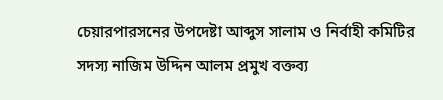চেয়ারপারসনের উপদেষ্টা আব্দুস সালাম ও নির্বাহী কমিটির সদস্য নাজিম উদ্দিন আলম প্রমুখ বক্তব্য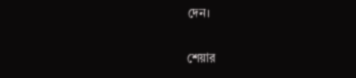দেন।

শেয়ার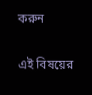করুন

এই বিষয়ের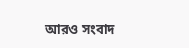আরও সংবাদ